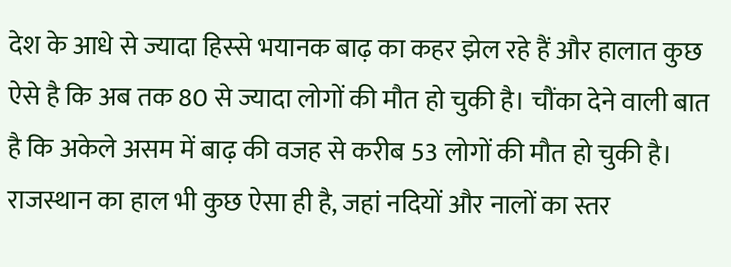देश के आधे से ज्यादा हिस्से भयानक बाढ़ का कहर झेल रहे हैं और हालात कुछ ऐसे है कि अब तक 80 से ज्यादा लोगों की मौत हो चुकी है। चौंका देने वाली बात है कि अकेले असम में बाढ़ की वजह से करीब 53 लोगों की मौत हो चुकी है। राजस्थान का हाल भी कुछ ऐसा ही है, जहां नदियों और नालों का स्तर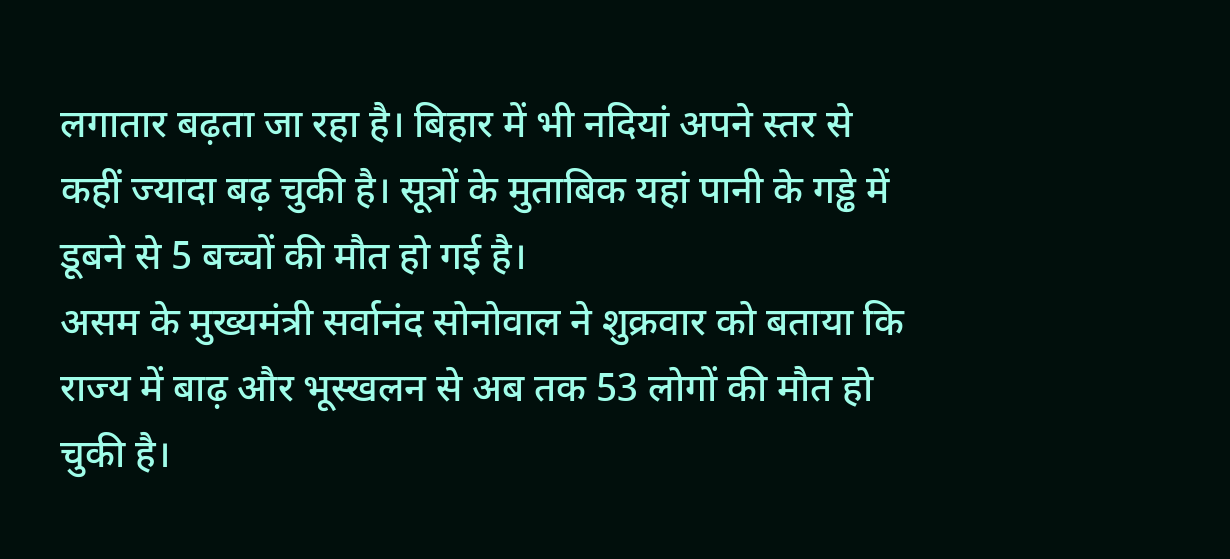लगातार बढ़ता जा रहा है। बिहार में भी नदियां अपने स्तर से कहीं ज्यादा बढ़ चुकी है। सूत्रों के मुताबिक यहां पानी के गड्ढे में डूबने से 5 बच्चों की मौत हो गई है।
असम के मुख्यमंत्री सर्वानंद सोनोवाल ने शुक्रवार को बताया कि राज्य में बाढ़ और भूस्खलन से अब तक 53 लोगों की मौत हो चुकी है।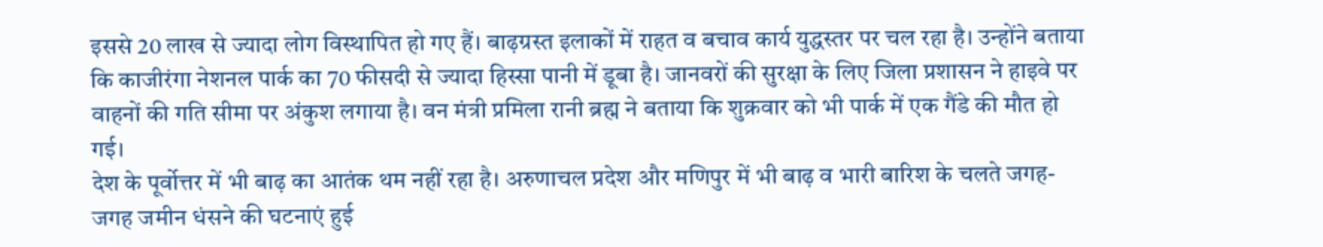इससे 20 लाख से ज्यादा लोग विस्थापित हो गए हैं। बाढ़ग्रस्त इलाकों में राहत व बचाव कार्य युद्धस्तर पर चल रहा है। उन्होंने बताया कि काजीरंगा नेशनल पार्क का 70 फीसदी से ज्यादा हिस्सा पानी में डूबा है। जानवरों की सुरक्षा के लिए जिला प्रशासन ने हाइवे पर वाहनों की गति सीमा पर अंकुश लगाया है। वन मंत्री प्रमिला रानी ब्रह्म ने बताया कि शुक्रवार को भी पार्क में एक गैंडे की मौत हो गई।
देश के पूर्वोत्तर में भी बाढ़ का आतंक थम नहीं रहा है। अरुणाचल प्रदेश और मणिपुर में भी बाढ़ व भारी बारिश के चलते जगह-जगह जमीन धंसने की घटनाएं हुई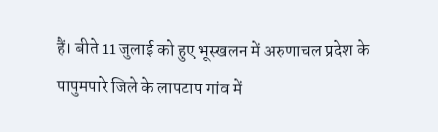हैं। बीते 11 जुलाई को हुए भूस्खलन में अरुणाचल प्रदेश के पापुमपारे जिले के लापटाप गांव में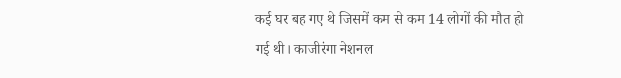कई घर बह गए थे जिसमें कम से कम 14 लोगों की मौत हो गई थी। काजीरंगा नेशनल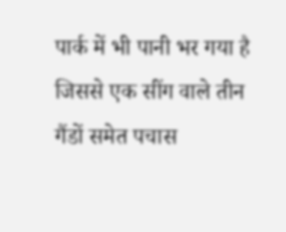पार्क में भी पानी भर गया है जिससे एक सींग वाले तीन गैंडों समेत पचास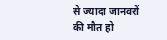से ज्यादा जानवरों की मौत हो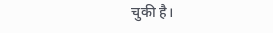चुकी है।